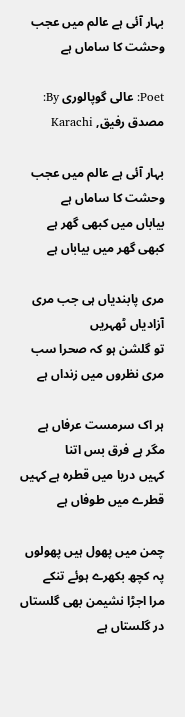بہار آئی ہے عالم میں عجب وحشت کا ساماں ہے

Poet: عالی گوپالوری By: مصدق رفیق, Karachi

بہار آئی ہے عالم میں عجب وحشت کا ساماں ہے
بیاباں میں کبھی گھر ہے کبھی گھر میں بیاباں ہے

مری پابندیاں ہی جب مری آزادیاں ٹھہریں
تو گلشن ہو کہ صحرا سب مری نظروں میں زنداں ہے

ہر اک سرمست عرفاں ہے مگر ہے فرق بس اتنا
کہیں دریا میں قطرہ ہے کہیں قطرے میں طوفاں ہے

چمن میں پھول ہیں پھولوں پہ کچھ بکھرے ہوئے تنکے
مرا اجڑا نشیمن بھی گلستاں در گلستاں ہے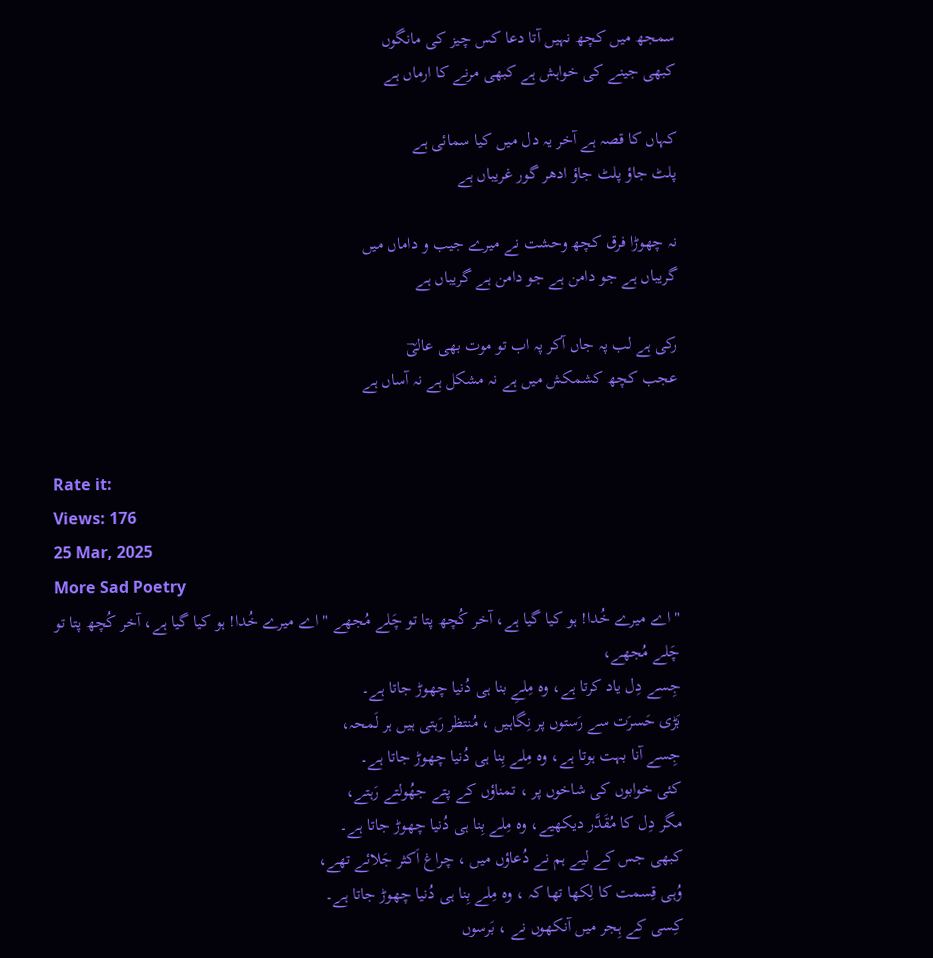سمجھ میں کچھ نہیں آتا دعا کس چیز کی مانگوں
کبھی جینے کی خواہش ہے کبھی مرنے کا ارماں ہے

کہاں کا قصہ ہے آخر یہ دل میں کیا سمائی ہے
پلٹ جاؤ پلٹ جاؤ ادھر گور غریباں ہے

نہ چھوڑا فرق کچھ وحشت نے میرے جیب و داماں میں
گریباں ہے جو دامن ہے جو دامن ہے گریباں ہے

رکی ہے لب پہ جاں آکر پہ اب تو موت بھی عالیؔ
عجب کچھ کشمکش میں ہے نہ مشکل ہے نہ آساں ہے


Rate it:
Views: 176
25 Mar, 2025
More Sad Poetry
" اے میرے خُدا! ہو کیا گیا ہے، آخر کُچھ پتا تو چَلے مُجھے " اے میرے خُدا! ہو کیا گیا ہے، آخر کُچھ پتا تو چَلے مُجھے،
جِسے دِل یاد کرتا ہے، وہ مِلےِ بنا ہی دُنیا چھوڑ جاتا ہے۔
بَڑی حَسرَت سے رَستوں پر نِگاہیں ، مُنتظر رَہتی ہیں ہر لَمحہ،
جِسے آنا بہت ہوتا ہے، وہ مِلے بِنا ہی دُنیا چھوڑ جاتا ہے۔
کئی خوابوں کی شاخوں پر ، تمناؤں کے پتے جھُولتے رَہتے،
مگر دِل کا مُقَدَّر دیکھیے، وہ مِلے بِنا ہی دُنیا چھوڑ جاتا ہے۔
کبھی جس کے لیے ہم نے دُعاؤں میں ، چراغ اَکثر جَلائے تھے،
وُہی قِسمت کا لِکھا تھا کہ ، وہ مِلے بِنا ہی دُنیا چھوڑ جاتا ہے۔
کِسی کے ہِجر میں آنکھوں نے ، بَرسوں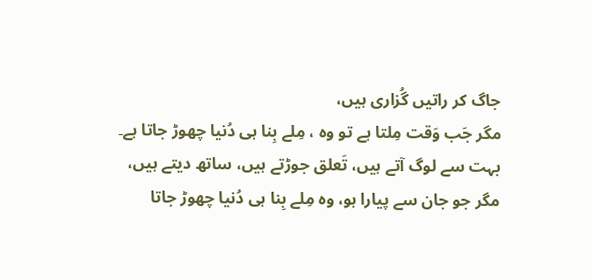جاگ کر راتیں گُزاری ہیں،
مگر جَب وَقت مِلتا ہے تو وہ ، مِلے بِنا ہی دُنیا چھوڑ جاتا ہے۔
بہت سے لوگ آتے ہیں، تَعلق جوڑتے ہیں، ساتھ دیتے ہیں،
مگر جو جان سے پیارا ہو، وہ مِلے بِنا ہی دُنیا چھوڑ جاتا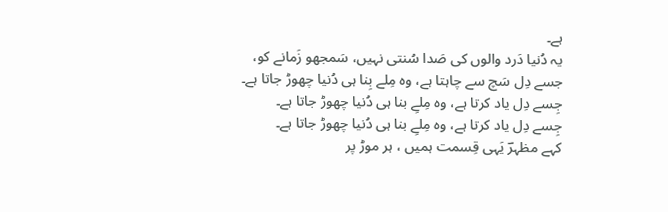ہے۔
یہ دُنیا دَرد والوں کی صَدا سُنتی نہیں، سَمجھو زَمانے کو،
جسے دِل سَچ سے چاہتا ہے، وہ مِلے بِنا ہی دُنیا چھوڑ جاتا ہے۔
جِسے دِل یاد کرتا ہے، وہ مِلےِ بنا ہی دُنیا چھوڑ جاتا ہے۔
جِسے دِل یاد کرتا ہے، وہ مِلےِ بنا ہی دُنیا چھوڑ جاتا ہے۔
کہے مظہرؔ یَہی قِسمت ہمیں ، ہر موڑ پر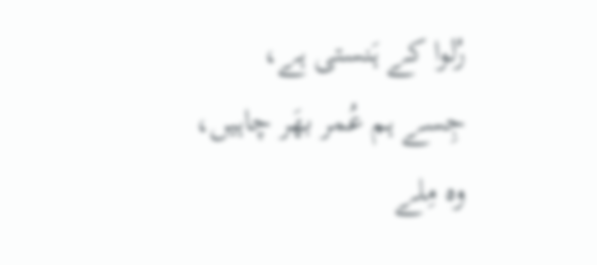رُلوا کے ہَنستی ہے،
جِسے ہم عُمر بھَر چاہیں، وہ مِلے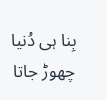بِنا ہی دُنیا چھوڑ جاتا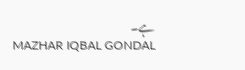ہے۔
MAZHAR IQBAL GONDAL